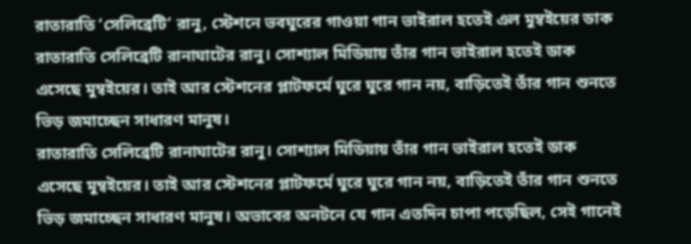রাতারাতি ‘সেলিব্রেটি’ রানু, স্টেশনে ভবঘুরের গাওয়া গান ভাইরাল হতেই এল মুম্বইয়ের ডাক
রাতারাতি সেলিব্রেটি রানাঘাটের রানু। সোশ্যাল মিডিয়ায় তাঁর গান ভাইরাল হতেই ডাক এসেছে মুম্বইয়ের। তাই আর স্টেশনের প্লাটফর্মে ঘুরে ঘুরে গান নয়, বাড়িতেই তাঁর গান শুনতে ভিড় জমাচ্ছেন সাধারণ মানুষ।
রাতারাতি সেলিব্রেটি রানাঘাটের রানু। সোশ্যাল মিডিয়ায় তাঁর গান ভাইরাল হতেই ডাক এসেছে মুম্বইয়ের। তাই আর স্টেশনের প্লাটফর্মে ঘুরে ঘুরে গান নয়, বাড়িতেই তাঁর গান শুনতে ভিড় জমাচ্ছেন সাধারণ মানুষ। অভাবের অনটনে যে গান এতদিন চাপা পড়েছিল, সেই গানেই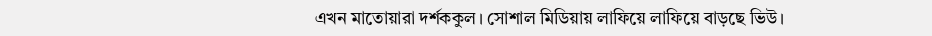এখন মাতোয়ারা দর্শককুল। সোশাল মিডিয়ায় লাফিয়ে লাফিয়ে বাড়ছে ভিউ।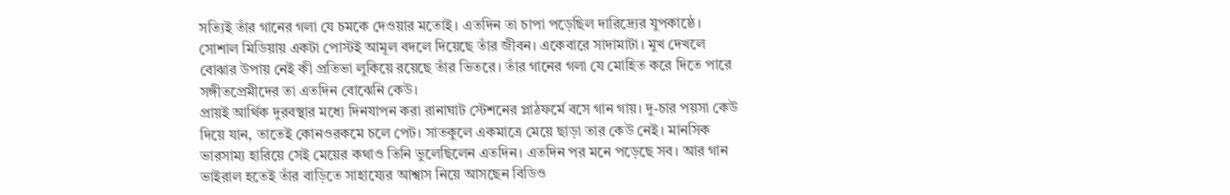সত্যিই তাঁর গানের গলা যে চমকে দেওয়ার মতোই। এতদিন তা চাপা পড়েছিল দারিদ্র্যের যুপকাষ্ঠে। সোশাল মিডিয়ায় একটা পোস্টই আমূল বদলে দিয়েছে তাঁর জীবন। একেবারে সাদামাটা। মুখ দেখলে বোঝার উপায় নেই কী প্রতিভা লুকিয়ে রয়েছে তাঁর ভিতরে। তাঁর গানের গলা যে মোহিত করে দিতে পারে সঙ্গীতপ্রেমীদের তা এতদিন বোঝেনি কেউ।
প্রায়ই আর্থিক দুরবস্থার মধ্যে দিনযাপন করা রানাঘাট স্টেশনের প্লাঠফর্মে বসে গান গায়। দু-চার পয়সা কেউ দিয়ে যান, তাতেই কোনওরকমে চলে পেট। সাতকুলে একমাত্রে মেয়ে ছাড়া তার কেউ নেই। মানসিক ভারসাম্য হারিয়ে সেই মেয়ের কথাও তিনি ভুলেছিলেন এতদিন। এতদিন পর মনে পড়েছে সব। আর গান ভাইরাল হতেই তাঁর বাড়িতে সাহায্যের আশ্বাস নিয়ে আসছেন বিডিও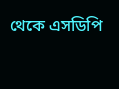থেকে এসডিপি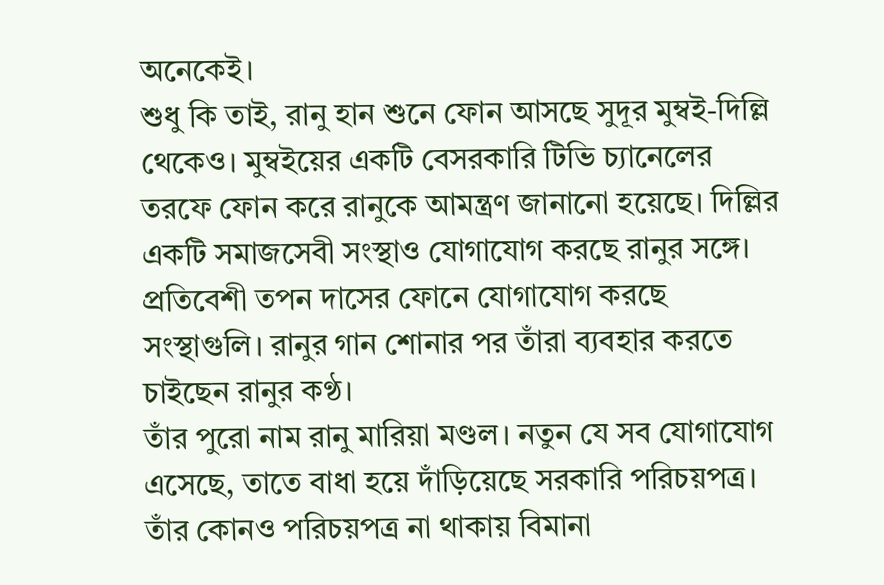অনেকেই।
শুধু কি তাই, রানু হান শুনে ফোন আসছে সুদূর মুম্বই-দিল্লি থেকেও। মুম্বইয়ের একটি বেসরকারি টিভি চ্যানেলের তরফে ফোন করে রানুকে আমন্ত্রণ জানানো হয়েছে। দিল্লির একটি সমাজসেবী সংস্থাও যোগাযোগ করছে রানুর সঙ্গে। প্রতিবেশী তপন দাসের ফোনে যোগাযোগ করছে সংস্থাগুলি। রানুর গান শোনার পর তাঁরা ব্যবহার করতে চাইছেন রানুর কণ্ঠ।
তাঁর পুরো নাম রানু মারিয়া মণ্ডল। নতুন যে সব যোগাযোগ এসেছে, তাতে বাধা হয়ে দাঁড়িয়েছে সরকারি পরিচয়পত্র। তাঁর কোনও পরিচয়পত্র না থাকায় বিমানা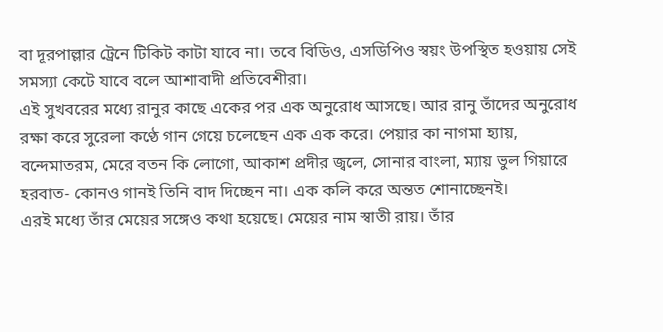বা দূরপাল্লার ট্রেনে টিকিট কাটা যাবে না। তবে বিডিও, এসডিপিও স্বয়ং উপস্থিত হওয়ায় সেই সমস্যা কেটে যাবে বলে আশাবাদী প্রতিবেশীরা।
এই সুখবরের মধ্যে রানুর কাছে একের পর এক অনুরোধ আসছে। আর রানু তাঁদের অনুরোধ রক্ষা করে সুরেলা কণ্ঠে গান গেয়ে চলেছেন এক এক করে। পেয়ার কা নাগমা হ্যায়, বন্দেমাতরম, মেরে বতন কি লোগো, আকাশ প্রদীর জ্বলে, সোনার বাংলা, ম্যায় ভুল গিয়ারে হরবাত- কোনও গানই তিনি বাদ দিচ্ছেন না। এক কলি করে অন্তত শোনাচ্ছেনই।
এরই মধ্যে তাঁর মেয়ের সঙ্গেও কথা হয়েছে। মেয়ের নাম স্বাতী রায়। তাঁর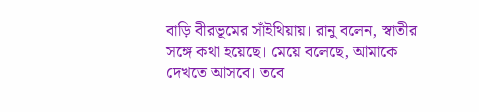বাড়ি বীরভূমের সাঁইথিয়ায়। রানু বলেন, স্বাতীর সঙ্গে কথা হয়েছে। মেয়ে বলেছে, আমাকে দেখতে আসবে। তবে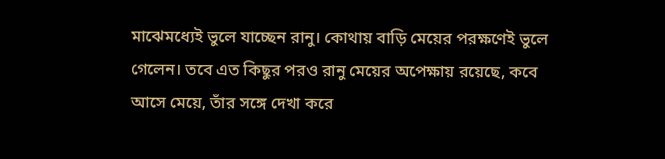মাঝেমধ্যেই ভুলে যাচ্ছেন রানু। কোথায় বাড়ি মেয়ের পরক্ষণেই ভুলে গেলেন। তবে এত কিছুর পরও রানু মেয়ের অপেক্ষায় রয়েছে, কবে আসে মেয়ে, তাঁর সঙ্গে দেখা করে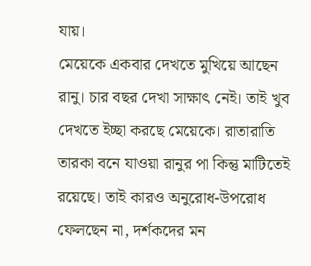যায়।
মেয়েকে একবার দেখতে মুখিয়ে আছেন রানু। চার বছর দেখা সাক্ষাৎ নেই। তাই খুব দেখতে ইচ্ছা করছে মেয়েকে। রাতারাতি তারকা বনে যাওয়া রানুর পা কিন্তু মাটিতেই রয়েছে। তাই কারও অনুরোধ-উপরোধ ফেলছেন না, দর্শকদের মন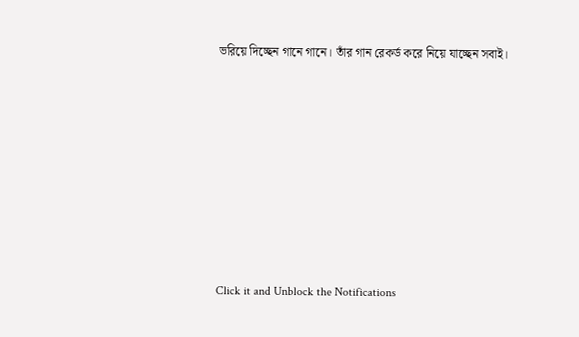ভরিয়ে দিচ্ছেন গানে গানে। তাঁর গান রেকর্ড করে নিয়ে যাচ্ছেন সবাই।












Click it and Unblock the Notifications